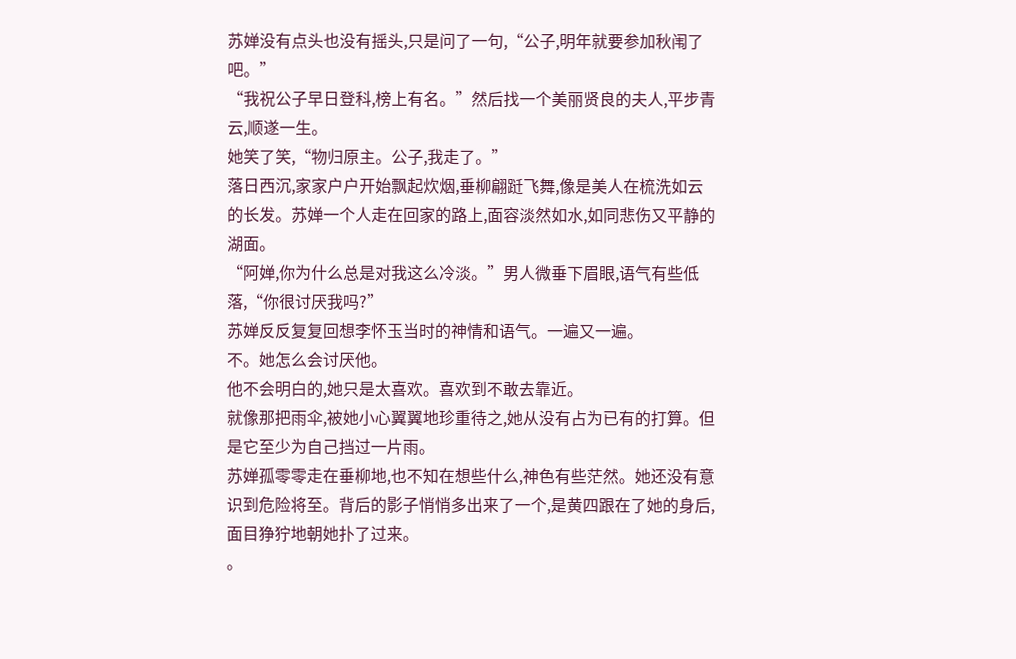苏婵没有点头也没有摇头,只是问了一句,“公子,明年就要参加秋闱了吧。”
“我祝公子早日登科,榜上有名。”然后找一个美丽贤良的夫人,平步青云,顺遂一生。
她笑了笑,“物归原主。公子,我走了。”
落日西沉,家家户户开始飘起炊烟,垂柳翩跹飞舞,像是美人在梳洗如云的长发。苏婵一个人走在回家的路上,面容淡然如水,如同悲伤又平静的湖面。
“阿婵,你为什么总是对我这么冷淡。”男人微垂下眉眼,语气有些低落,“你很讨厌我吗?”
苏婵反反复复回想李怀玉当时的神情和语气。一遍又一遍。
不。她怎么会讨厌他。
他不会明白的,她只是太喜欢。喜欢到不敢去靠近。
就像那把雨伞,被她小心翼翼地珍重待之,她从没有占为已有的打算。但是它至少为自己挡过一片雨。
苏婵孤零零走在垂柳地,也不知在想些什么,神色有些茫然。她还没有意识到危险将至。背后的影子悄悄多出来了一个,是黄四跟在了她的身后,面目狰狞地朝她扑了过来。
。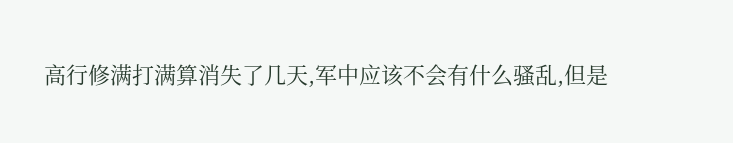高行修满打满算消失了几天,军中应该不会有什么骚乱,但是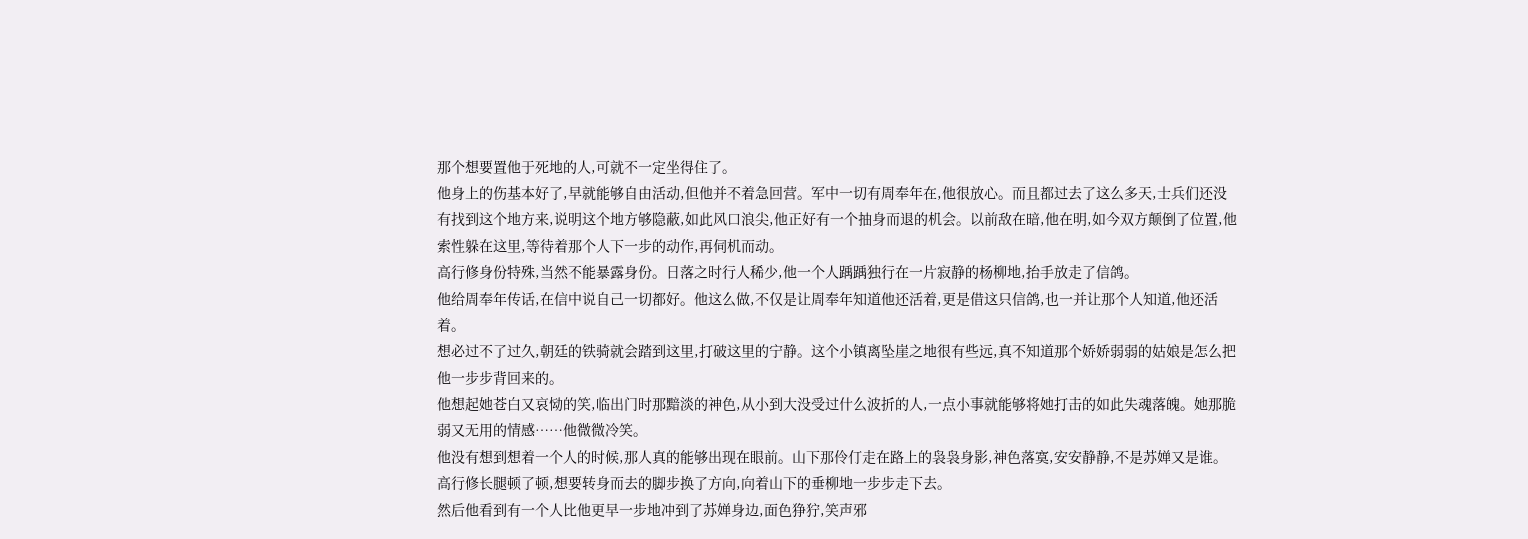那个想要置他于死地的人,可就不一定坐得住了。
他身上的伤基本好了,早就能够自由活动,但他并不着急回营。军中一切有周奉年在,他很放心。而且都过去了这么多天,士兵们还没有找到这个地方来,说明这个地方够隐蔽,如此风口浪尖,他正好有一个抽身而退的机会。以前敌在暗,他在明,如今双方颠倒了位置,他索性躲在这里,等待着那个人下一步的动作,再伺机而动。
高行修身份特殊,当然不能暴露身份。日落之时行人稀少,他一个人踽踽独行在一片寂静的杨柳地,抬手放走了信鸽。
他给周奉年传话,在信中说自己一切都好。他这么做,不仅是让周奉年知道他还活着,更是借这只信鸽,也一并让那个人知道,他还活着。
想必过不了过久,朝廷的铁骑就会踏到这里,打破这里的宁静。这个小镇离坠崖之地很有些远,真不知道那个娇娇弱弱的姑娘是怎么把他一步步背回来的。
他想起她苍白又哀恸的笑,临出门时那黯淡的神色,从小到大没受过什么波折的人,一点小事就能够将她打击的如此失魂落魄。她那脆弱又无用的情感……他微微冷笑。
他没有想到想着一个人的时候,那人真的能够出现在眼前。山下那伶仃走在路上的袅袅身影,神色落寞,安安静静,不是苏婵又是谁。
高行修长腿顿了顿,想要转身而去的脚步换了方向,向着山下的垂柳地一步步走下去。
然后他看到有一个人比他更早一步地冲到了苏婵身边,面色狰狞,笑声邪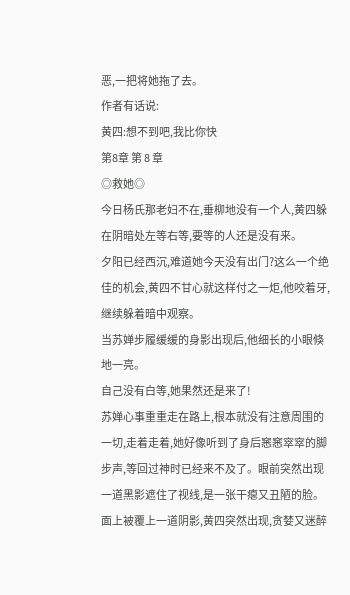恶,一把将她拖了去。
作者有话说:
黄四:想不到吧,我比你快
第8章 第 8 章
◎救她◎
今日杨氏那老妇不在,垂柳地没有一个人,黄四躲在阴暗处左等右等,要等的人还是没有来。
夕阳已经西沉,难道她今天没有出门?这么一个绝佳的机会,黄四不甘心就这样付之一炬,他咬着牙,继续躲着暗中观察。
当苏婵步履缓缓的身影出现后,他细长的小眼倏地一亮。
自己没有白等,她果然还是来了!
苏婵心事重重走在路上,根本就没有注意周围的一切,走着走着,她好像听到了身后窸窸窣窣的脚步声,等回过神时已经来不及了。眼前突然出现一道黑影遮住了视线,是一张干瘪又丑陋的脸。
面上被覆上一道阴影,黄四突然出现,贪婪又迷醉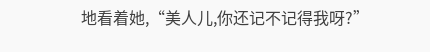地看着她,“美人儿,你还记不记得我呀?”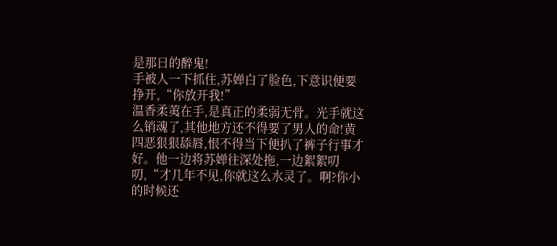是那日的醉鬼!
手被人一下抓住,苏婵白了脸色,下意识便要挣开,“你放开我!”
温香柔荑在手,是真正的柔弱无骨。光手就这么销魂了,其他地方还不得要了男人的命!黄四恶狠狠舔唇,恨不得当下便扒了裤子行事才好。他一边将苏婵往深处拖,一边絮絮叨叨,“才几年不见,你就这么水灵了。啊?你小的时候还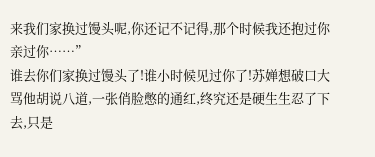来我们家换过馒头呢,你还记不记得,那个时候我还抱过你亲过你……”
谁去你们家换过馒头了!谁小时候见过你了!苏婵想破口大骂他胡说八道,一张俏脸憋的通红,终究还是硬生生忍了下去,只是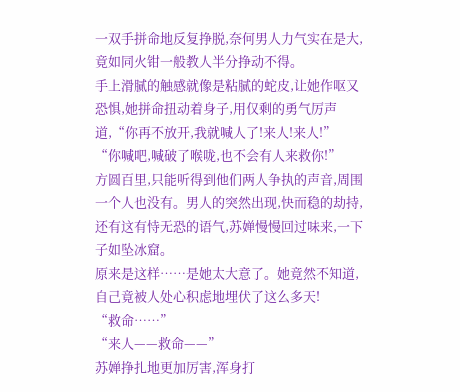一双手拼命地反复挣脱,奈何男人力气实在是大,竟如同火钳一般教人半分挣动不得。
手上滑腻的触感就像是粘腻的蛇皮,让她作呕又恐惧,她拼命扭动着身子,用仅剩的勇气厉声道,“你再不放开,我就喊人了!来人!来人!”
“你喊吧,喊破了喉咙,也不会有人来救你!”
方圆百里,只能听得到他们两人争执的声音,周围一个人也没有。男人的突然出现,快而稳的劫持,还有这有恃无恐的语气,苏婵慢慢回过味来,一下子如坠冰窟。
原来是这样……是她太大意了。她竟然不知道,自己竟被人处心积虑地埋伏了这么多天!
“救命……”
“来人——救命——”
苏婵挣扎地更加厉害,浑身打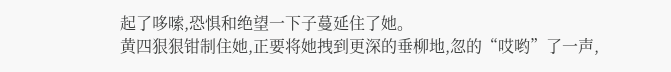起了哆嗦,恐惧和绝望一下子蔓延住了她。
黄四狠狠钳制住她,正要将她拽到更深的垂柳地,忽的“哎哟”了一声,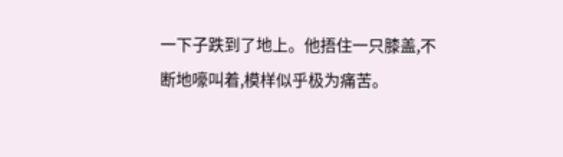一下子跌到了地上。他捂住一只膝盖,不断地嚎叫着,模样似乎极为痛苦。